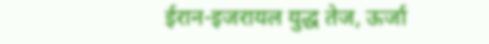ईरान-इजरायल युद्ध तेज, ऊर्जा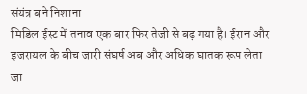संयंत्र बने निशाना
मिडिल ईस्ट में तनाव एक बार फिर तेजी से बढ़ गया है। ईरान और इजरायल के बीच जारी संघर्ष अब और अधिक घातक रूप लेता जा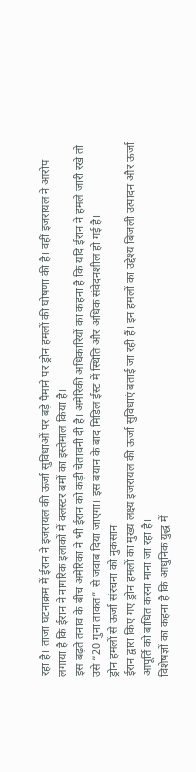रहा है। ताजा घटनाक्रम में ईरान ने इजरायल की ऊर्जा सुविधाओं पर बड़े पैमाने पर ड्रोन हमलों की घोषणा की है। वहीं इजरायल ने आरोप लगाया है कि ईरान ने नागरिक इलाकों में क्लस्टर बमों का इस्तेमाल किया है।
इस बढ़ते तनाव के बीच अमेरिका ने भी ईरान को कड़ी चेतावनी दी है। अमेरिकी अधिकारियों का कहना है कि यदि ईरान ने हमले जारी रखे तो उसे “20 गुना ताकत” से जवाब दिया जाएगा। इस बयान के बाद मिडिल ईस्ट में स्थिति और अधिक संवेदनशील हो गई है।
ड्रोन हमलों से ऊर्जा संरचना को नुकसान
ईरान द्वारा किए गए ड्रोन हमलों का मुख्य लक्ष्य इजरायल की ऊर्जा सुविधाएं बताई जा रही हैं। इन हमलों का उद्देश्य बिजली उत्पादन और ऊर्जा आपूर्ति को बाधित करना माना जा रहा है।
विशेषज्ञों का कहना है कि आधुनिक युद्ध में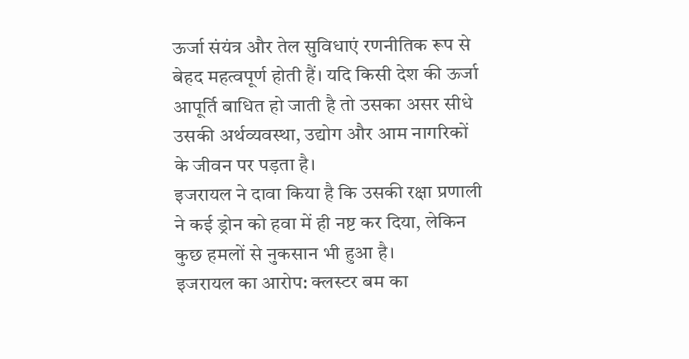ऊर्जा संयंत्र और तेल सुविधाएं रणनीतिक रूप से बेहद महत्वपूर्ण होती हैं। यदि किसी देश की ऊर्जा आपूर्ति बाधित हो जाती है तो उसका असर सीधे उसकी अर्थव्यवस्था, उद्योग और आम नागरिकों के जीवन पर पड़ता है।
इजरायल ने दावा किया है कि उसकी रक्षा प्रणाली ने कई ड्रोन को हवा में ही नष्ट कर दिया, लेकिन कुछ हमलों से नुकसान भी हुआ है।
इजरायल का आरोप: क्लस्टर बम का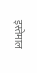इस्तेमाल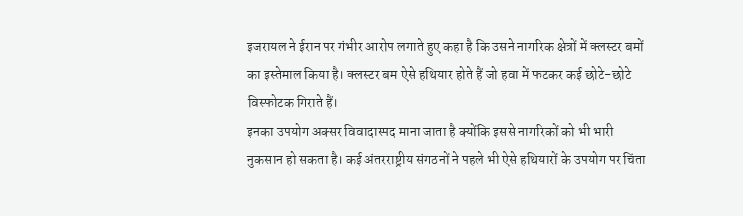इजरायल ने ईरान पर गंभीर आरोप लगाते हुए कहा है कि उसने नागरिक क्षेत्रों में क्लस्टर बमों का इस्तेमाल किया है। क्लस्टर बम ऐसे हथियार होते हैं जो हवा में फटकर कई छोटे-छोटे विस्फोटक गिराते हैं।
इनका उपयोग अक्सर विवादास्पद माना जाता है क्योंकि इससे नागरिकों को भी भारी नुकसान हो सकता है। कई अंतरराष्ट्रीय संगठनों ने पहले भी ऐसे हथियारों के उपयोग पर चिंता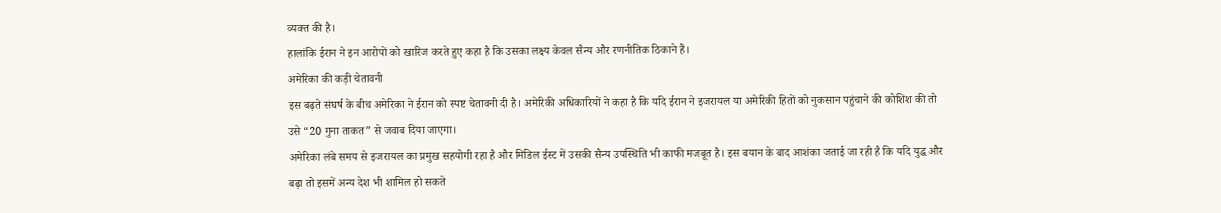व्यक्त की है।
हालांकि ईरान ने इन आरोपों को खारिज करते हुए कहा है कि उसका लक्ष्य केवल सैन्य और रणनीतिक ठिकाने हैं।
अमेरिका की कड़ी चेतावनी
इस बढ़ते संघर्ष के बीच अमेरिका ने ईरान को स्पष्ट चेतावनी दी है। अमेरिकी अधिकारियों ने कहा है कि यदि ईरान ने इजरायल या अमेरिकी हितों को नुकसान पहुंचाने की कोशिश की तो उसे “20 गुना ताकत” से जवाब दिया जाएगा।
अमेरिका लंबे समय से इजरायल का प्रमुख सहयोगी रहा है और मिडिल ईस्ट में उसकी सैन्य उपस्थिति भी काफी मजबूत है। इस बयान के बाद आशंका जताई जा रही है कि यदि युद्ध और बढ़ा तो इसमें अन्य देश भी शामिल हो सकते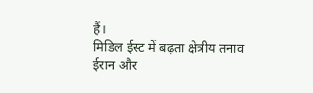हैं।
मिडिल ईस्ट में बढ़ता क्षेत्रीय तनाव
ईरान और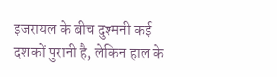इजरायल के बीच दुश्मनी कई दशकों पुरानी है, लेकिन हाल के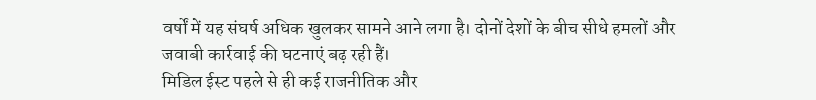वर्षों में यह संघर्ष अधिक खुलकर सामने आने लगा है। दोनों देशों के बीच सीधे हमलों और जवाबी कार्रवाई की घटनाएं बढ़ रही हैं।
मिडिल ईस्ट पहले से ही कई राजनीतिक और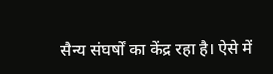सैन्य संघर्षों का केंद्र रहा है। ऐसे में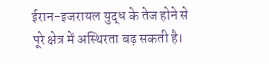ईरान-इजरायल युद्ध के तेज होने से पूरे क्षेत्र में अस्थिरता बढ़ सकती है।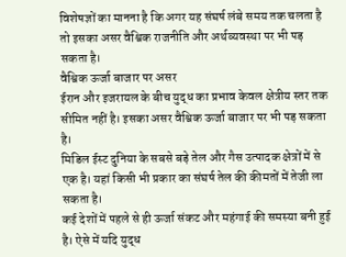विशेषज्ञों का मानना है कि अगर यह संघर्ष लंबे समय तक चलता है तो इसका असर वैश्विक राजनीति और अर्थव्यवस्था पर भी पड़ सकता है।
वैश्विक ऊर्जा बाजार पर असर
ईरान और इजरायल के बीच युद्ध का प्रभाव केवल क्षेत्रीय स्तर तक सीमित नहीं है। इसका असर वैश्विक ऊर्जा बाजार पर भी पड़ सकता है।
मिडिल ईस्ट दुनिया के सबसे बड़े तेल और गैस उत्पादक क्षेत्रों में से एक है। यहां किसी भी प्रकार का संघर्ष तेल की कीमतों में तेजी ला सकता है।
कई देशों में पहले से ही ऊर्जा संकट और महंगाई की समस्या बनी हुई है। ऐसे में यदि युद्ध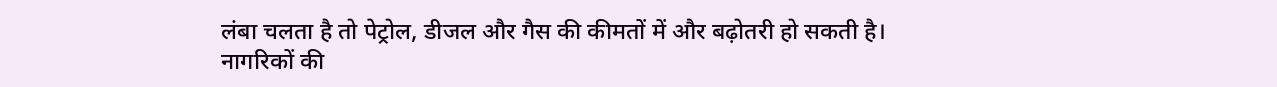लंबा चलता है तो पेट्रोल, डीजल और गैस की कीमतों में और बढ़ोतरी हो सकती है।
नागरिकों की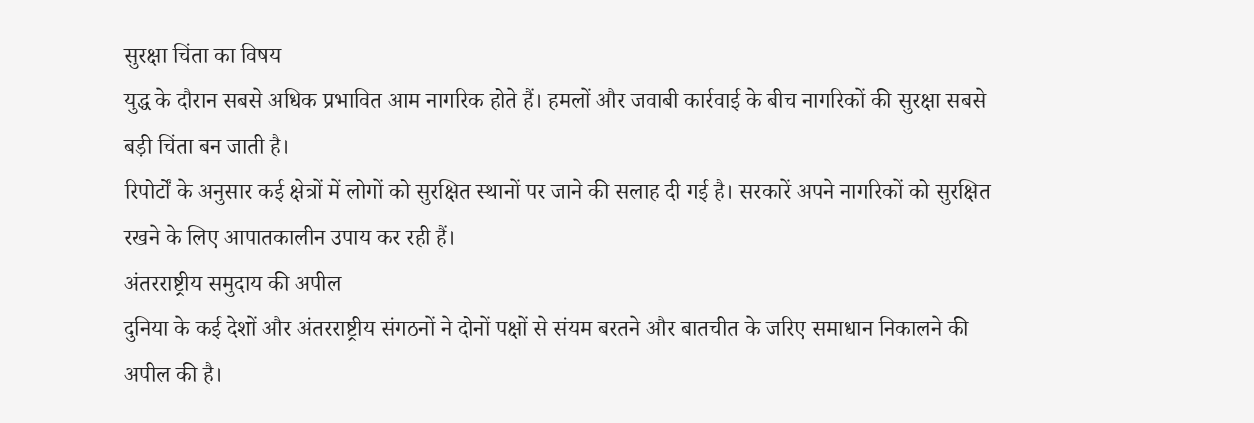सुरक्षा चिंता का विषय
युद्ध के दौरान सबसे अधिक प्रभावित आम नागरिक होते हैं। हमलों और जवाबी कार्रवाई के बीच नागरिकों की सुरक्षा सबसे बड़ी चिंता बन जाती है।
रिपोर्टों के अनुसार कई क्षेत्रों में लोगों को सुरक्षित स्थानों पर जाने की सलाह दी गई है। सरकारें अपने नागरिकों को सुरक्षित रखने के लिए आपातकालीन उपाय कर रही हैं।
अंतरराष्ट्रीय समुदाय की अपील
दुनिया के कई देशों और अंतरराष्ट्रीय संगठनों ने दोनों पक्षों से संयम बरतने और बातचीत के जरिए समाधान निकालने की अपील की है।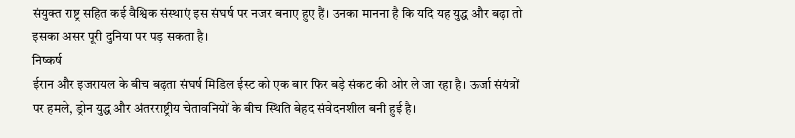संयुक्त राष्ट्र सहित कई वैश्विक संस्थाएं इस संघर्ष पर नजर बनाए हुए हैं। उनका मानना है कि यदि यह युद्ध और बढ़ा तो इसका असर पूरी दुनिया पर पड़ सकता है।
निष्कर्ष
ईरान और इजरायल के बीच बढ़ता संघर्ष मिडिल ईस्ट को एक बार फिर बड़े संकट की ओर ले जा रहा है। ऊर्जा संयंत्रों पर हमले, ड्रोन युद्ध और अंतरराष्ट्रीय चेतावनियों के बीच स्थिति बेहद संवेदनशील बनी हुई है।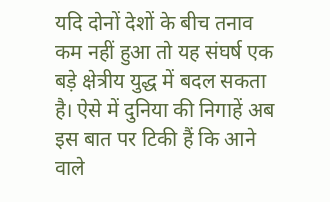यदि दोनों देशों के बीच तनाव कम नहीं हुआ तो यह संघर्ष एक बड़े क्षेत्रीय युद्ध में बदल सकता है। ऐसे में दुनिया की निगाहें अब इस बात पर टिकी हैं कि आने वाले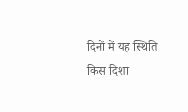दिनों में यह स्थिति किस दिशा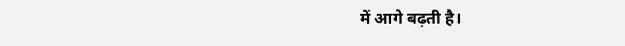में आगे बढ़ती है।